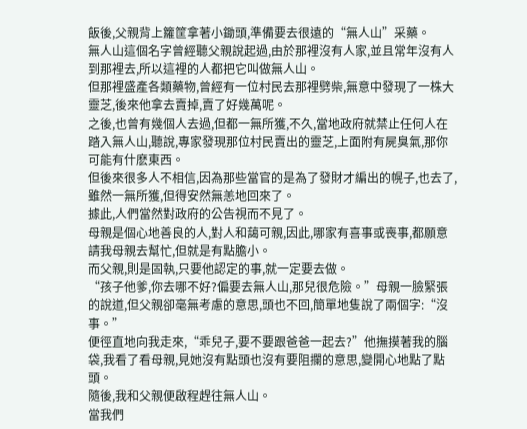飯後,父親背上籮筐拿著小鋤頭,準備要去很遠的“無人山”采藥。
無人山這個名字曾經聽父親說起過,由於那裡沒有人家,並且常年沒有人到那裡去,所以這裡的人都把它叫做無人山。
但那裡盛產各類藥物,曾經有一位村民去那裡劈柴,無意中發現了一株大靈芝,後來他拿去賣掉,賣了好幾萬呢。
之後,也曾有幾個人去過,但都一無所獲,不久,當地政府就禁止任何人在踏入無人山,聽說,專家發現那位村民賣出的靈芝,上面附有屍臭氣,那你可能有什麽東西。
但後來很多人不相信,因為那些當官的是為了發財才編出的幌子,也去了,雖然一無所獲,但得安然無恙地回來了。
據此,人們當然對政府的公告視而不見了。
母親是個心地善良的人,對人和藹可親,因此,哪家有喜事或喪事,都願意請我母親去幫忙,但就是有點膽小。
而父親,則是固執,只要他認定的事,就一定要去做。
“孩子他爹,你去哪不好?偏要去無人山,那兒很危險。”母親一臉緊張的說道,但父親卻毫無考慮的意思,頭也不回,簡單地隻說了兩個字:“沒事。”
便徑直地向我走來,“乖兒子,要不要跟爸爸一起去?”他撫摸著我的腦袋,我看了看母親,見她沒有點頭也沒有要阻攔的意思,變開心地點了點頭。
隨後,我和父親便啟程趕往無人山。
當我們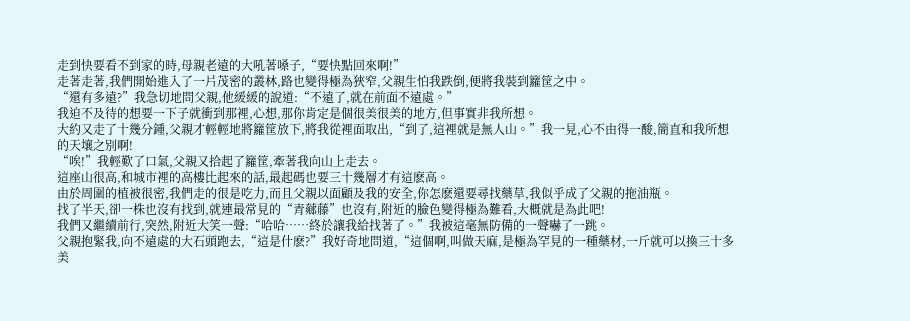走到快要看不到家的時,母親老遠的大吼著嗓子,“要快點回來啊!”
走著走著,我們開始進入了一片茂密的叢林,路也變得極為狹窄,父親生怕我跌倒,便將我裝到籮筐之中。
“還有多遠?”我急切地問父親,他緩緩的說道:“不遠了,就在前面不遠處。”
我迫不及待的想要一下子就衝到那裡,心想,那你肯定是個很美很美的地方,但事實非我所想。
大約又走了十幾分鍾,父親才輕輕地將籮筐放下,將我從裡面取出,“到了,這裡就是無人山。”我一見,心不由得一酸,簡直和我所想的天壤之別啊!
“唉!”我輕歎了口氣,父親又拾起了籮筐,牽著我向山上走去。
這座山很高,和城市裡的高樓比起來的話,最起碼也要三十幾層才有這麽高。
由於周圍的植被很密,我們走的很是吃力,而且父親以面顧及我的安全,你怎麽還要尋找藥草,我似乎成了父親的拖油瓶。
找了半天,卻一株也沒有找到,就連最常見的“青薌藤”也沒有,附近的臉色變得極為難看,大概就是為此吧!
我們又繼續前行,突然,附近大笑一聲:“哈哈……終於讓我給找著了。”我被這毫無防備的一聲嚇了一跳。
父親抱緊我,向不遠處的大石頭跑去,“這是什麽?”我好奇地問道,“這個啊,叫做天麻,是極為罕見的一種藥材,一斤就可以換三十多美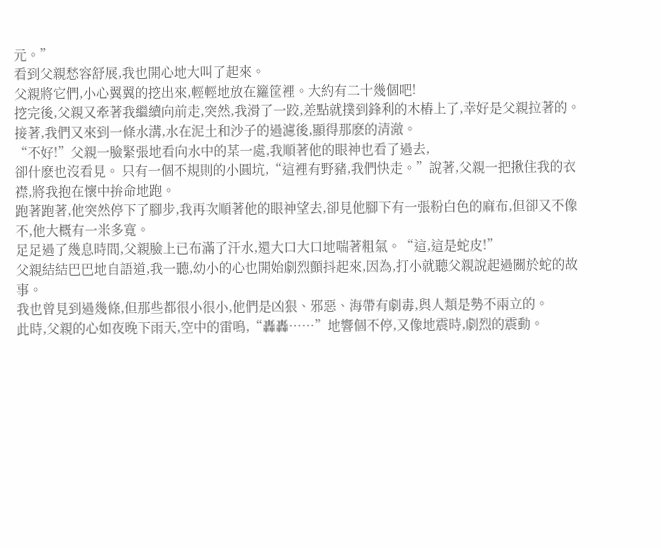元。”
看到父親愁容舒展,我也開心地大叫了起來。
父親將它們,小心翼翼的挖出來,輕輕地放在籮筐裡。大約有二十幾個吧!
挖完後,父親又牽著我繼續向前走,突然,我滑了一跤,差點就撲到鋒利的木樁上了,幸好是父親拉著的。
接著,我們又來到一條水溝,水在泥土和沙子的過濾後,顯得那麽的清澈。
“不好!”父親一臉緊張地看向水中的某一處,我順著他的眼神也看了過去,
卻什麽也沒看見。 只有一個不規則的小圓坑,“這裡有野豬,我們快走。”說著,父親一把揪住我的衣襟,將我抱在懷中拚命地跑。
跑著跑著,他突然停下了腳步,我再次順著他的眼神望去,卻見他腳下有一張粉白色的麻布,但卻又不像不,他大概有一米多寬。
足足過了幾息時間,父親臉上已布滿了汗水,還大口大口地喘著粗氣。“這,這是蛇皮!”
父親結結巴巴地自語道,我一聽,幼小的心也開始劇烈顫抖起來,因為,打小就聽父親說起過關於蛇的故事。
我也曾見到過幾條,但那些都很小很小,他們是凶狠、邪惡、海帶有劇毒,與人類是勢不兩立的。
此時,父親的心如夜晚下雨天,空中的雷鳴,“轟轟……”地響個不停,又像地震時,劇烈的震動。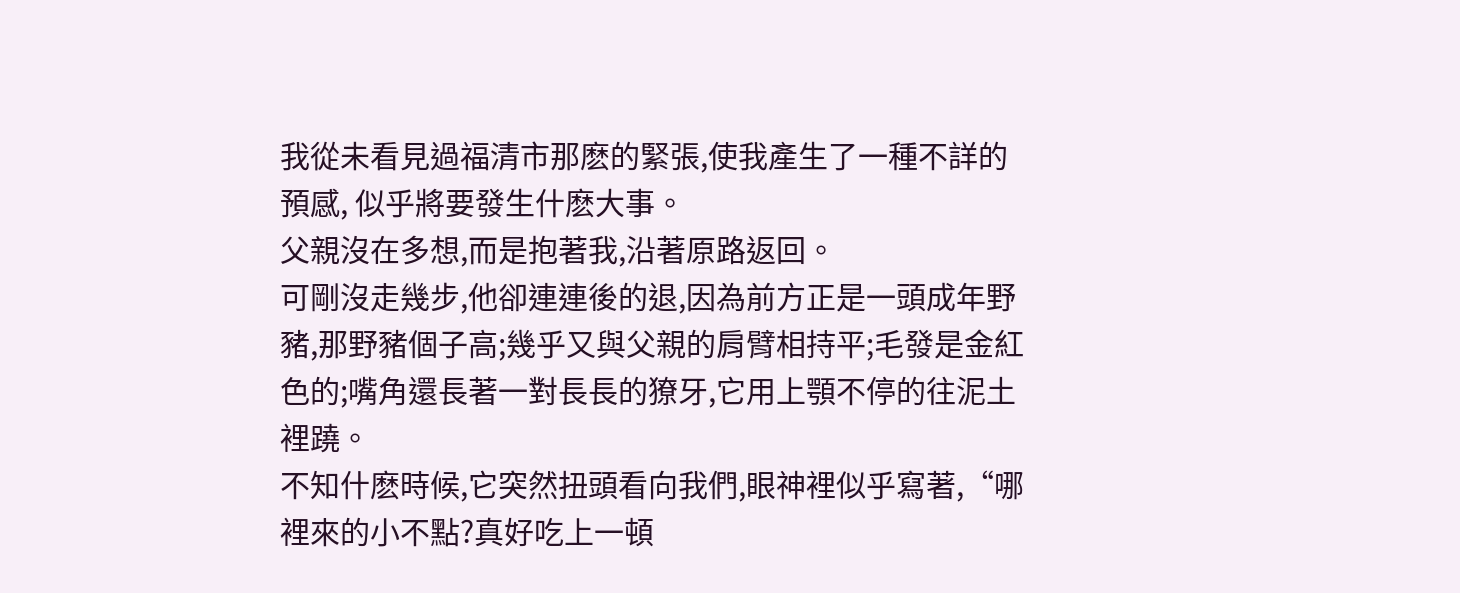我從未看見過福清市那麽的緊張,使我產生了一種不詳的預感, 似乎將要發生什麽大事。
父親沒在多想,而是抱著我,沿著原路返回。
可剛沒走幾步,他卻連連後的退,因為前方正是一頭成年野豬,那野豬個子高;幾乎又與父親的肩臂相持平;毛發是金紅色的;嘴角還長著一對長長的獠牙,它用上顎不停的往泥土裡蹺。
不知什麽時候,它突然扭頭看向我們,眼神裡似乎寫著,“哪裡來的小不點?真好吃上一頓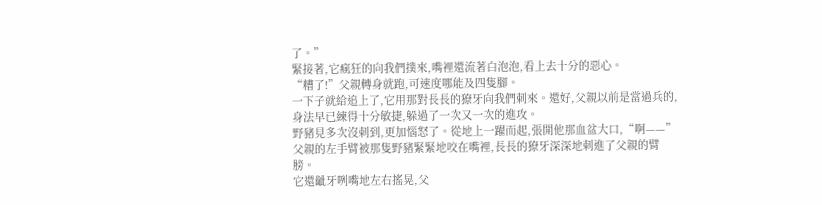了。”
緊接著,它瘋狂的向我們撲來,嘴裡還流著白泡泡,看上去十分的惡心。
“糟了!”父親轉身就跑,可速度哪能及四隻腳。
一下子就給追上了,它用那對長長的獠牙向我們刺來。還好,父親以前是當過兵的,身法早已練得十分敏捷,躲過了一次又一次的進攻。
野豬見多次沒刺到,更加惱怒了。從地上一躍而起,張開他那血盆大口,“啊——”父親的左手臂被那隻野豬緊緊地咬在嘴裡,長長的獠牙深深地刺進了父親的臂膀。
它還齜牙咧嘴地左右搖晃,父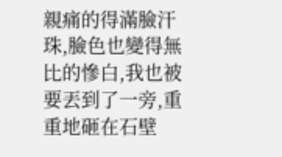親痛的得滿臉汗珠,臉色也變得無比的慘白,我也被要丟到了一旁,重重地砸在石壁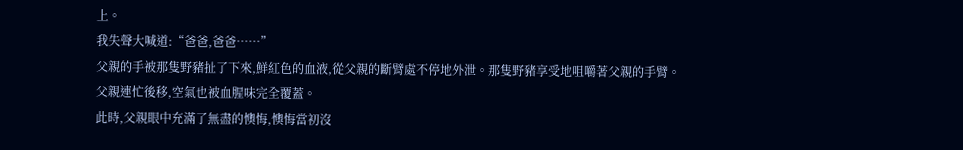上。
我失聲大喊道:“爸爸,爸爸……”
父親的手被那隻野豬扯了下來,鮮紅色的血液,從父親的斷臂處不停地外泄。那隻野豬享受地咀嚼著父親的手臂。
父親連忙後移,空氣也被血腥味完全覆蓋。
此時,父親眼中充滿了無盡的懊悔,懊悔當初沒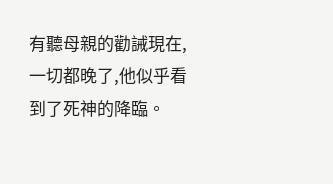有聽母親的勸誡現在,一切都晚了,他似乎看到了死神的降臨。